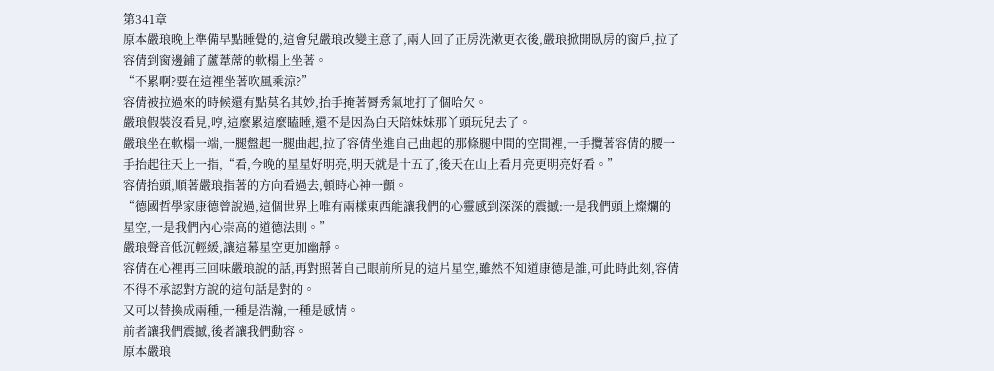第341章
原本嚴琅晚上準備早點睡覺的,這會兒嚴琅改變主意了,兩人回了正房洗漱更衣後,嚴琅掀開臥房的窗戶,拉了容倩到窗邊鋪了蘆葦蓆的軟榻上坐著。
“不累啊?要在這裡坐著吹風乘涼?”
容倩被拉過來的時候還有點莫名其妙,抬手掩著脣秀氣地打了個哈欠。
嚴琅假裝沒看見,哼,這麼累這麼瞌睡,還不是因為白天陪妹妹那丫頭玩兒去了。
嚴琅坐在軟榻一端,一腿盤起一腿曲起,拉了容倩坐進自己曲起的那條腿中間的空間裡,一手攬著容倩的腰一手抬起往天上一指,“看,今晚的星星好明亮,明天就是十五了,後天在山上看月亮更明亮好看。”
容倩抬頭,順著嚴琅指著的方向看過去,頓時心神一顫。
“德國哲學家康德曾說過,這個世界上唯有兩樣東西能讓我們的心靈感到深深的震撼:一是我們頭上燦爛的星空,一是我們內心崇高的道德法則。”
嚴琅聲音低沉輕緩,讓這幕星空更加幽靜。
容倩在心裡再三回味嚴琅說的話,再對照著自己眼前所見的這片星空,雖然不知道康德是誰,可此時此刻,容倩不得不承認對方說的這句話是對的。
又可以替換成兩種,一種是浩瀚,一種是感情。
前者讓我們震撼,後者讓我們動容。
原本嚴琅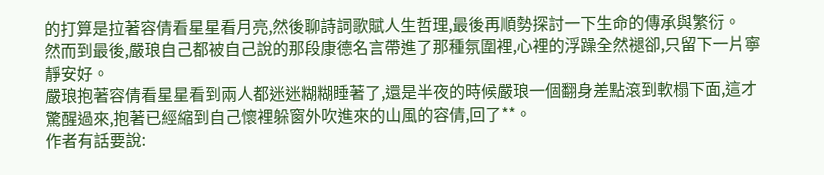的打算是拉著容倩看星星看月亮,然後聊詩詞歌賦人生哲理,最後再順勢探討一下生命的傳承與繁衍。
然而到最後,嚴琅自己都被自己說的那段康德名言帶進了那種氛圍裡,心裡的浮躁全然褪卻,只留下一片寧靜安好。
嚴琅抱著容倩看星星看到兩人都迷迷糊糊睡著了,還是半夜的時候嚴琅一個翻身差點滾到軟榻下面,這才驚醒過來,抱著已經縮到自己懷裡躲窗外吹進來的山風的容倩,回了**。
作者有話要說: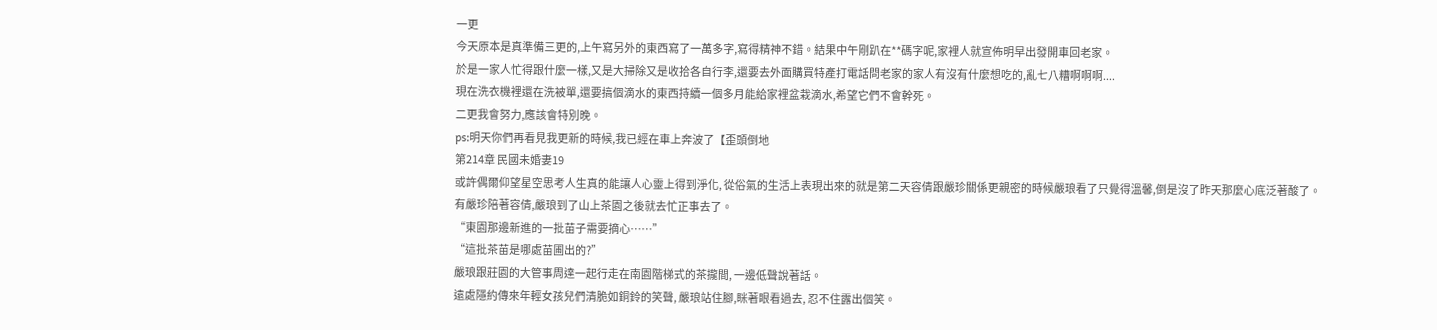一更
今天原本是真準備三更的,上午寫另外的東西寫了一萬多字,寫得精神不錯。結果中午剛趴在**碼字呢,家裡人就宣佈明早出發開車回老家。
於是一家人忙得跟什麼一樣,又是大掃除又是收拾各自行李,還要去外面購買特產打電話問老家的家人有沒有什麼想吃的,亂七八糟啊啊啊....
現在洗衣機裡還在洗被單,還要搞個滴水的東西持續一個多月能給家裡盆栽滴水,希望它們不會幹死。
二更我會努力,應該會特別晚。
ps:明天你們再看見我更新的時候,我已經在車上奔波了【歪頭倒地
第214章 民國未婚妻19
或許偶爾仰望星空思考人生真的能讓人心靈上得到淨化, 從俗氣的生活上表現出來的就是第二天容倩跟嚴珍關係更親密的時候嚴琅看了只覺得溫馨,倒是沒了昨天那麼心底泛著酸了。
有嚴珍陪著容倩,嚴琅到了山上茶園之後就去忙正事去了。
“東園那邊新進的一批苗子需要摘心……”
“這批茶苗是哪處苗圃出的?”
嚴琅跟莊園的大管事周達一起行走在南園階梯式的茶攏間, 一邊低聲說著話。
遠處隱約傳來年輕女孩兒們清脆如銅鈴的笑聲, 嚴琅站住腳,眯著眼看過去, 忍不住露出個笑。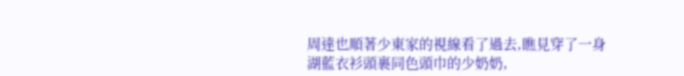周達也順著少東家的視線看了過去,瞧見穿了一身湖藍衣衫頭裹同色頭巾的少奶奶,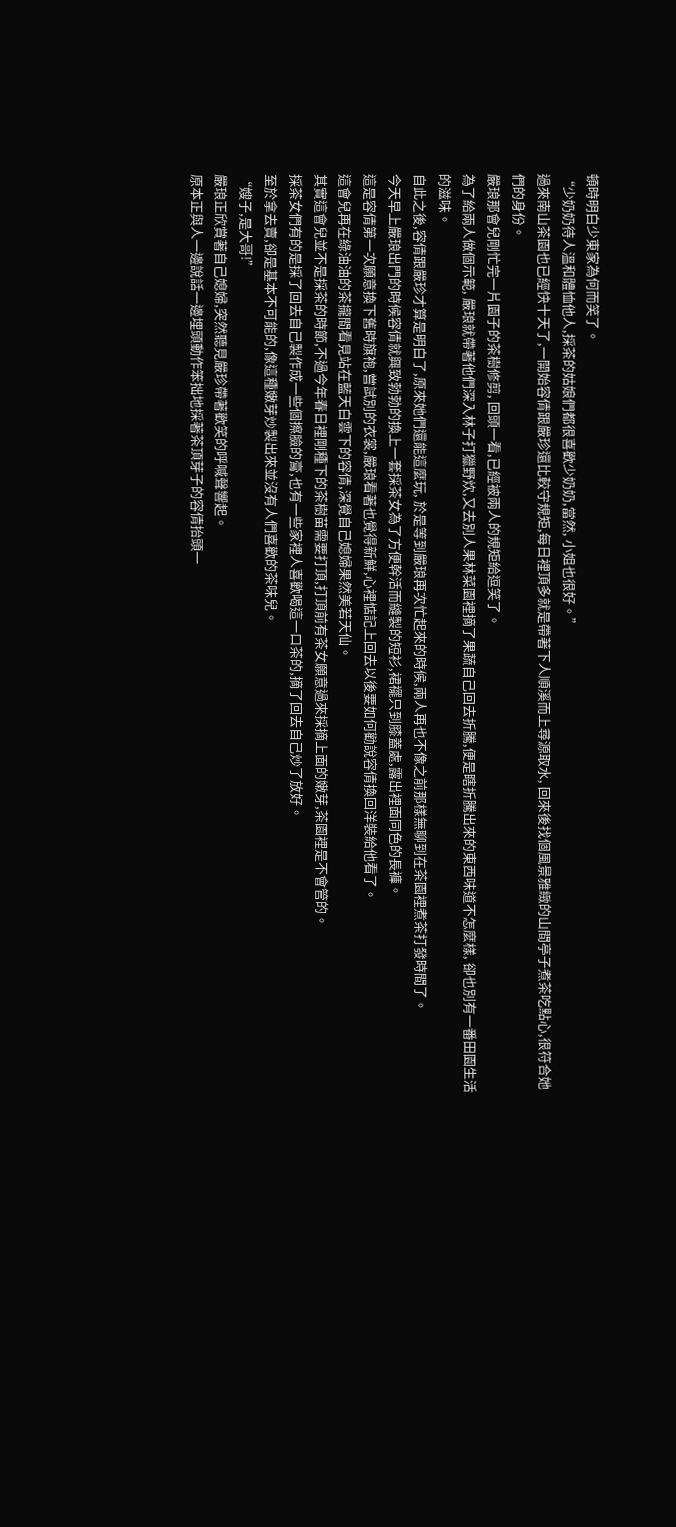頓時明白少東家為何而笑了。
“少奶奶待人溫和體恤他人,採茶的姑娘們都很喜歡少奶奶,當然, 小姐也很好。”
過來南山茶園也已經快十天了,一開始容倩跟嚴珍還比較守規矩,每日裡頂多就是帶著下人順溪而上尋源取水, 回來後找個風景雅緻的山間亭子煮茶吃點心,很符合她們的身份。
嚴琅那會兒剛忙完一片園子的茶樹修剪, 回頭一看,已經被兩人的規矩給逗笑了。
為了給兩人做個示範, 嚴琅就帶著他們深入林子打獵野炊,又去別人果林菜園裡摘了果蔬自己回去折騰,便是瞎折騰出來的東西味道不怎麼樣, 卻也別有一番田園生活的滋味。
自此之後,容倩跟嚴珍才算是明白了,原來她們還能這麼玩, 於是等到嚴琅再次忙起來的時候,兩人再也不像之前那樣無聊到在茶園裡煮茶打發時間了。
今天早上嚴琅出門的時候容倩就興致勃勃的換上一套採茶女為了方便幹活而縫製的短衫,裙襬只到膝蓋處,露出裡面同色的長褲。
這是容倩第一次願意換下舊時旗袍,嘗試別的衣裳,嚴琅看著也覺得新鮮,心裡惦記上回去以後要如何勸說容倩換回洋裝給他看了。
這會兒再在綠油油的茶攏間看見站在藍天白雲下的容倩,深覺自己媳婦果然美若天仙。
其實這會兒並不是採茶的時節,不過今年春日裡剛種下的茶樹苗需要打頂,打頂前有茶女願意過來採摘上面的嫩芽,茶園裡是不會管的。
採茶女們有的是採了回去自己製作成一些個擦臉的膏,也有一些家裡人喜歡喝這一口茶的,摘了回去自己炒了放好。
至於拿去賣,卻是基本不可能的,像這種嫩芽炒製出來並沒有人們喜歡的茶味兒。
“嫂子,是大哥!”
嚴琅正欣賞著自己媳婦,突然聽見嚴珍帶著歡笑的呼喊聲響起。
原本正與人一邊說話一邊埋頭動作笨拙地採著茶頂芽子的容倩抬頭一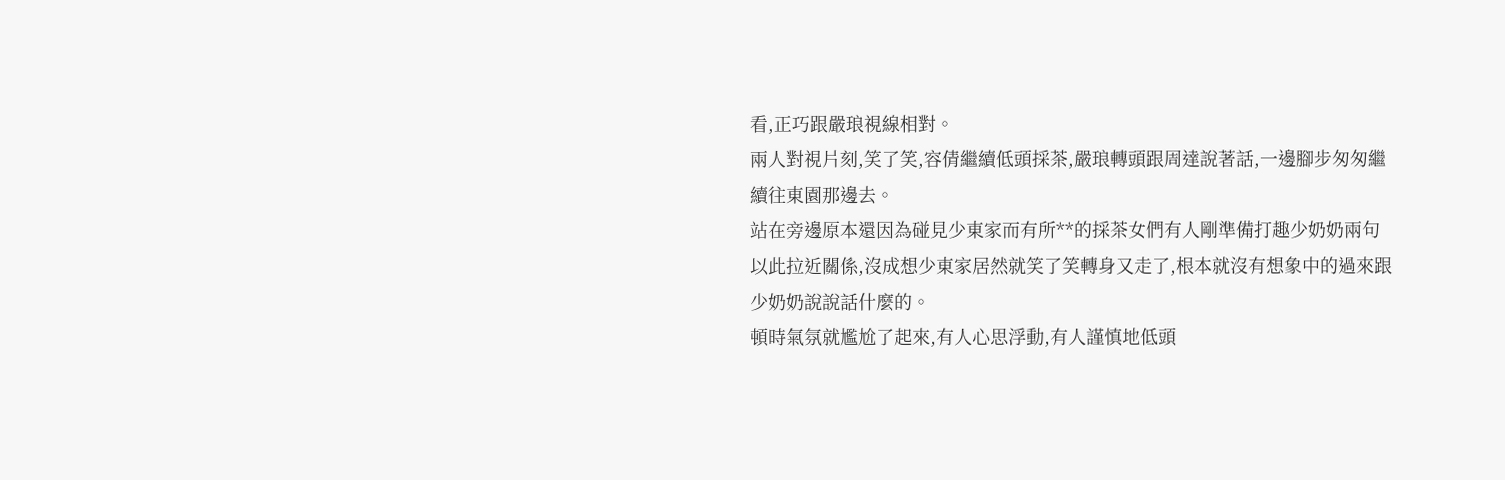看,正巧跟嚴琅視線相對。
兩人對視片刻,笑了笑,容倩繼續低頭採茶,嚴琅轉頭跟周達說著話,一邊腳步匆匆繼續往東園那邊去。
站在旁邊原本還因為碰見少東家而有所**的採茶女們有人剛準備打趣少奶奶兩句以此拉近關係,沒成想少東家居然就笑了笑轉身又走了,根本就沒有想象中的過來跟少奶奶說說話什麼的。
頓時氣氛就尷尬了起來,有人心思浮動,有人謹慎地低頭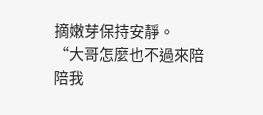摘嫩芽保持安靜。
“大哥怎麼也不過來陪陪我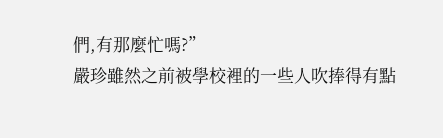們,有那麼忙嗎?”
嚴珍雖然之前被學校裡的一些人吹捧得有點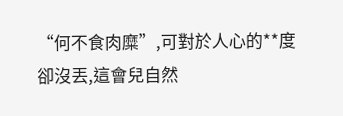“何不食肉糜”,可對於人心的**度卻沒丟,這會兒自然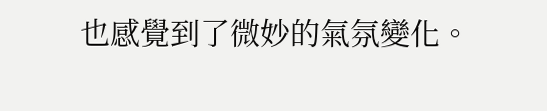也感覺到了微妙的氣氛變化。